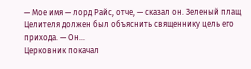— Мое имя — лорд Райс, отче, — сказал он. Зеленый плащ Целителя должен был объяснить священнику цель его прихода. — Он…
Церковник покачал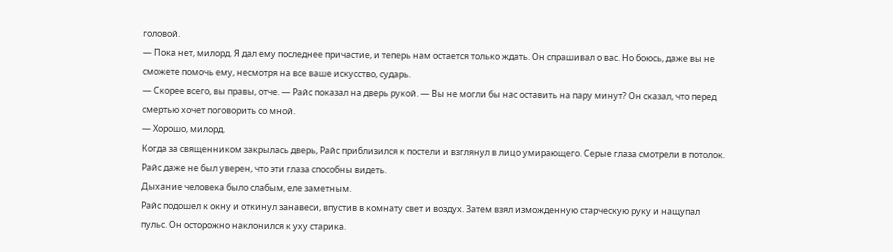головой.
— Пока нет, милорд. Я дал ему последнее причастие, и теперь нам остается только ждать. Он спрашивал о вас. Но боюсь, даже вы не сможете помочь ему, несмотря на все ваше искусство, сударь.
— Скорее всего, вы правы, отче. — Райс показал на дверь рукой. — Вы не могли бы нас оставить на пару минут? Он сказал, что перед смертью хочет поговорить со мной.
— Хорошо, милорд.
Когда за священником закрылась дверь, Райс приблизился к постели и взглянул в лицо умирающего. Серые глаза смотрели в потолок. Райс даже не был уверен, что эти глаза способны видеть.
Дыхание человека было слабым, еле заметным.
Райс подошел к окну и откинул занавеси, впустив в комнату свет и воздух. Затем взял изможденную старческую руку и нащупал пульс. Он осторожно наклонился к уху старика.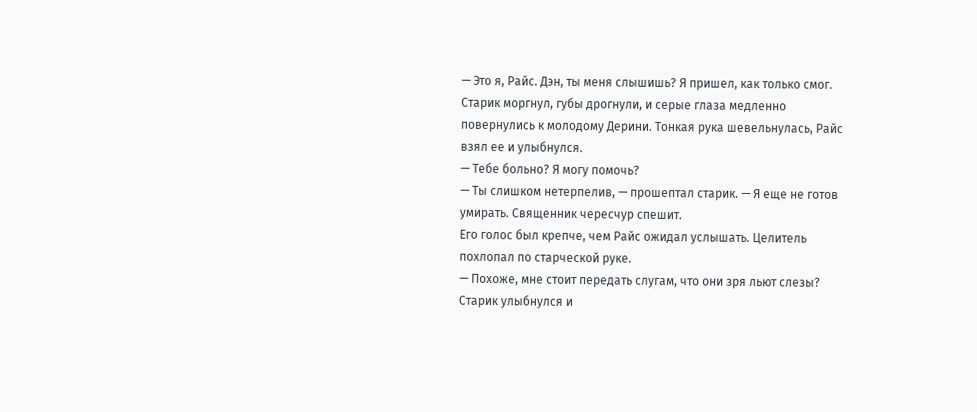— Это я, Райс. Дэн, ты меня слышишь? Я пришел, как только смог.
Старик моргнул, губы дрогнули, и серые глаза медленно повернулись к молодому Дерини. Тонкая рука шевельнулась, Райс взял ее и улыбнулся.
— Тебе больно? Я могу помочь?
— Ты слишком нетерпелив, — прошептал старик. — Я еще не готов умирать. Священник чересчур спешит.
Его голос был крепче, чем Райс ожидал услышать. Целитель похлопал по старческой руке.
— Похоже, мне стоит передать слугам, что они зря льют слезы?
Старик улыбнулся и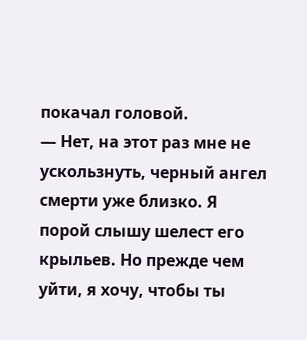покачал головой.
— Нет, на этот раз мне не ускользнуть, черный ангел смерти уже близко. Я порой слышу шелест его крыльев. Но прежде чем уйти, я хочу, чтобы ты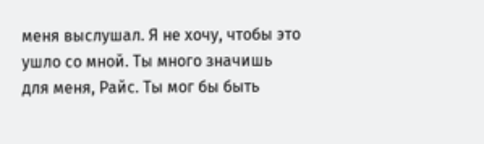меня выслушал. Я не хочу, чтобы это ушло со мной. Ты много значишь для меня, Райс. Ты мог бы быть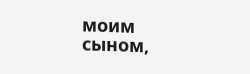моим сыном,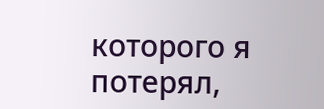которого я потерял,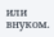или внуком.